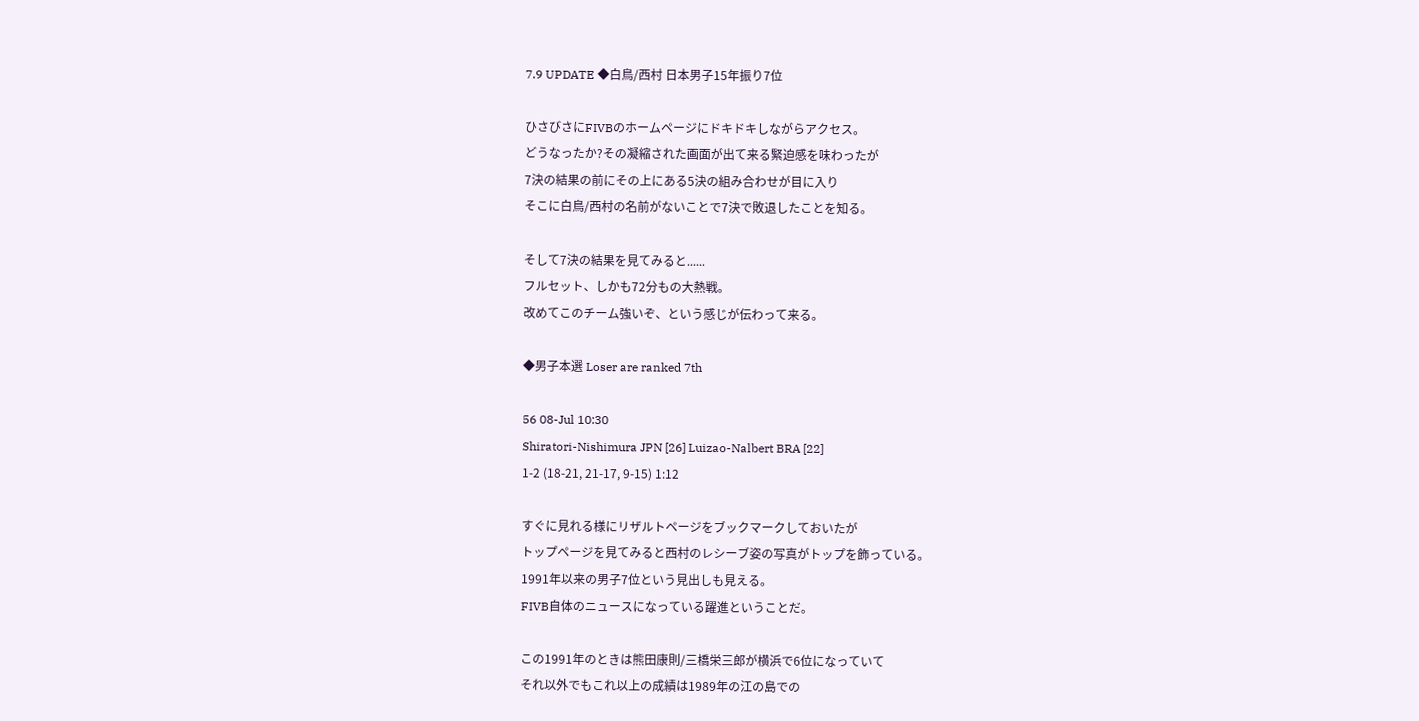7.9 UPDATE ◆白鳥/西村 日本男子15年振り7位

ひさびさにFIVBのホームページにドキドキしながらアクセス。
どうなったか?その凝縮された画面が出て来る緊迫感を味わったが
7決の結果の前にその上にある5決の組み合わせが目に入り
そこに白鳥/西村の名前がないことで7決で敗退したことを知る。

そして7決の結果を見てみると......
フルセット、しかも72分もの大熱戦。
改めてこのチーム強いぞ、という感じが伝わって来る。

◆男子本選 Loser are ranked 7th

56 08-Jul 10:30
Shiratori-Nishimura JPN [26] Luizao-Nalbert BRA [22]
1-2 (18-21, 21-17, 9-15) 1:12

すぐに見れる様にリザルトページをブックマークしておいたが
トップページを見てみると西村のレシーブ姿の写真がトップを飾っている。
1991年以来の男子7位という見出しも見える。
FIVB自体のニュースになっている躍進ということだ。

この1991年のときは熊田康則/三橋栄三郎が横浜で6位になっていて
それ以外でもこれ以上の成績は1989年の江の島での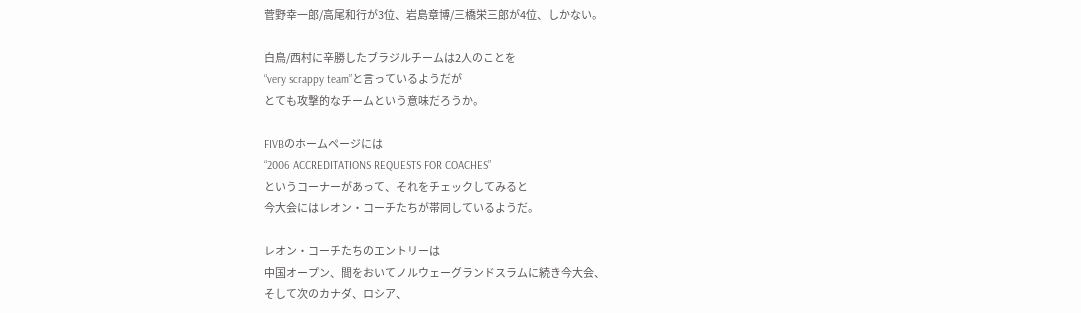菅野幸一郎/高尾和行が3位、岩島章博/三橋栄三郎が4位、しかない。

白鳥/西村に辛勝したブラジルチームは2人のことを
“very scrappy team”と言っているようだが
とても攻撃的なチームという意味だろうか。

FIVBのホームページには
“2006 ACCREDITATIONS REQUESTS FOR COACHES”
というコーナーがあって、それをチェックしてみると
今大会にはレオン・コーチたちが帯同しているようだ。

レオン・コーチたちのエントリーは
中国オープン、間をおいてノルウェーグランドスラムに続き今大会、
そして次のカナダ、ロシア、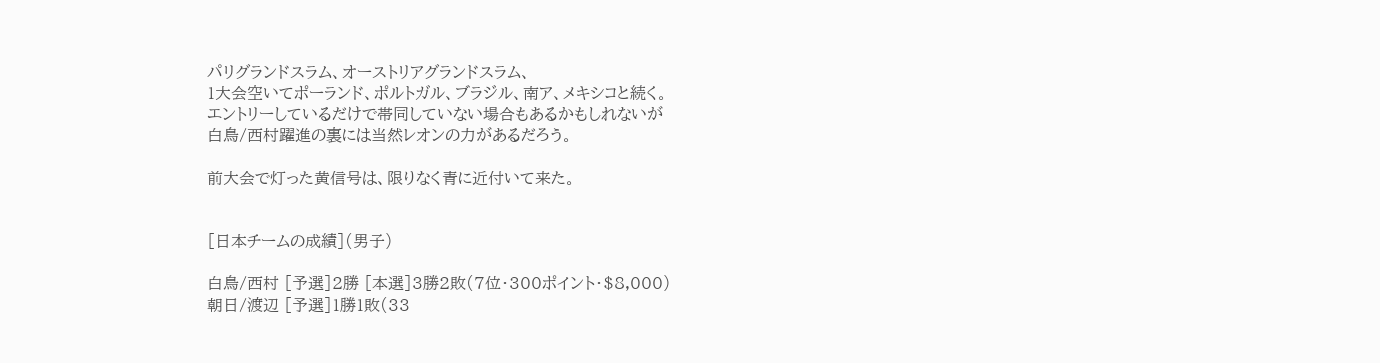パリグランドスラム、オーストリアグランドスラム、
1大会空いてポーランド、ポルトガル、ブラジル、南ア、メキシコと続く。
エントリーしているだけで帯同していない場合もあるかもしれないが
白鳥/西村躍進の裏には当然レオンの力があるだろう。

前大会で灯った黄信号は、限りなく青に近付いて来た。


[日本チームの成績](男子)

白鳥/西村 [予選]2勝 [本選]3勝2敗(7位・300ポイント・$8,000)
朝日/渡辺 [予選]1勝1敗(33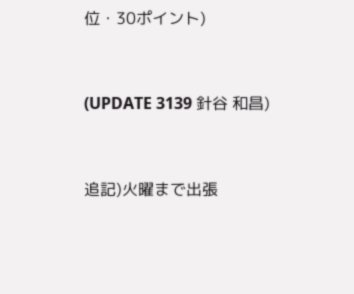位・30ポイント)


(UPDATE 3139 針谷 和昌)


追記)火曜まで出張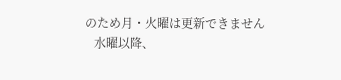のため月・火曜は更新できません
   水曜以降、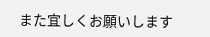また宜しくお願いします